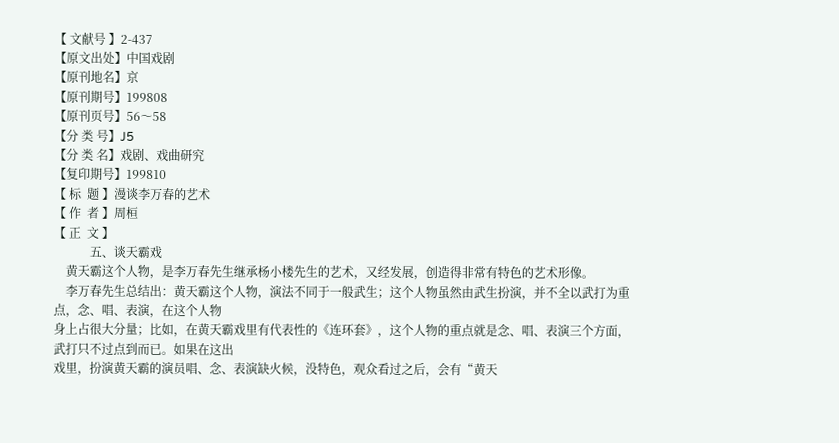【 文献号 】2-437
【原文出处】中国戏剧
【原刊地名】京
【原刊期号】199808
【原刊页号】56～58
【分 类 号】J5
【分 类 名】戏剧、戏曲研究
【复印期号】199810
【 标  题 】漫谈李万春的艺术
【 作  者 】周桓
【 正  文 】
            五、谈天霸戏
    黄天霸这个人物，是李万春先生继承杨小楼先生的艺术，又经发展，创造得非常有特色的艺术形像。
    李万春先生总结出：黄天霸这个人物，演法不同于一般武生；这个人物虽然由武生扮演，并不全以武打为重点，念、唱、表演，在这个人物
身上占很大分量；比如，在黄天霸戏里有代表性的《连环套》，这个人物的重点就是念、唱、表演三个方面，武打只不过点到而已。如果在这出
戏里，扮演黄天霸的演员唱、念、表演缺火候，没特色，观众看过之后，会有“黄天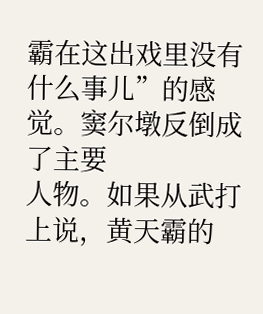霸在这出戏里没有什么事儿”的感觉。窦尔墩反倒成了主要
人物。如果从武打上说，黄天霸的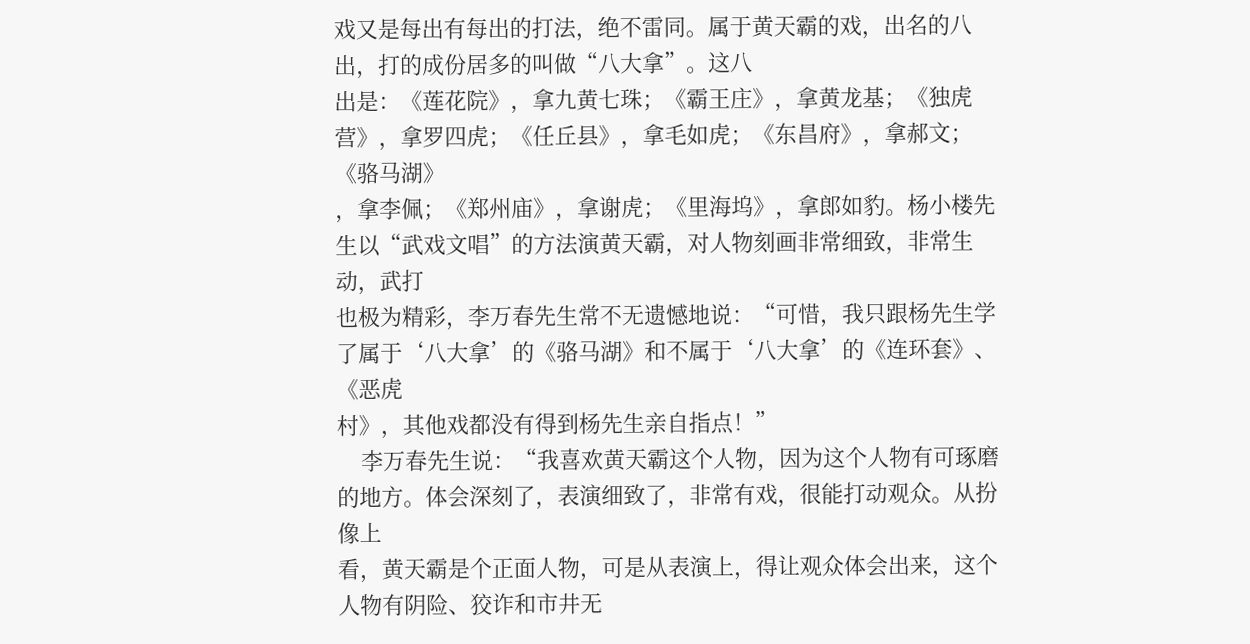戏又是每出有每出的打法，绝不雷同。属于黄天霸的戏，出名的八出，打的成份居多的叫做“八大拿”。这八
出是：《莲花院》，拿九黄七珠；《霸王庄》，拿黄龙基；《独虎营》，拿罗四虎；《任丘县》，拿毛如虎；《东昌府》，拿郝文；《骆马湖》
，拿李佩；《郑州庙》，拿谢虎；《里海坞》，拿郎如豹。杨小楼先生以“武戏文唱”的方法演黄天霸，对人物刻画非常细致，非常生动，武打
也极为精彩，李万春先生常不无遗憾地说：“可惜，我只跟杨先生学了属于‘八大拿’的《骆马湖》和不属于‘八大拿’的《连环套》、《恶虎
村》，其他戏都没有得到杨先生亲自指点！”
    李万春先生说：“我喜欢黄天霸这个人物，因为这个人物有可琢磨的地方。体会深刻了，表演细致了，非常有戏，很能打动观众。从扮像上
看，黄天霸是个正面人物，可是从表演上，得让观众体会出来，这个人物有阴险、狡诈和市井无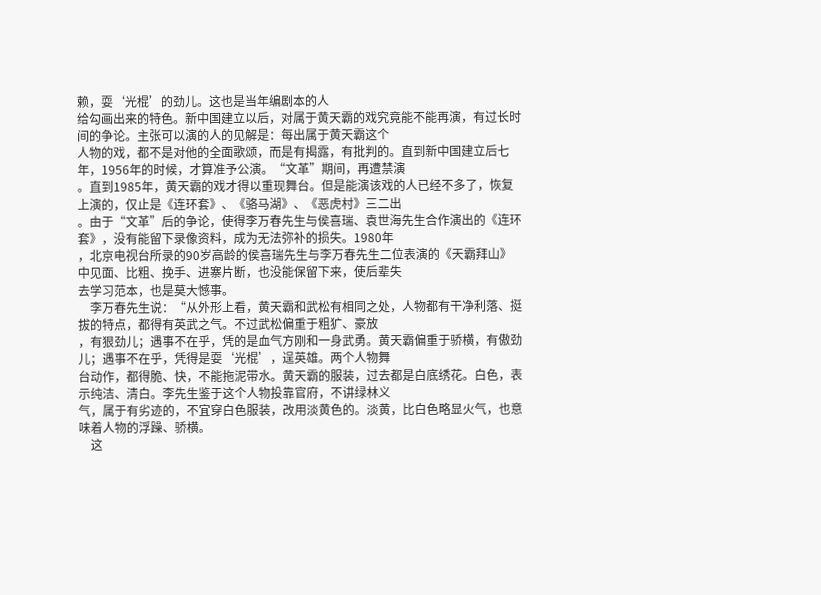赖，耍‘光棍’的劲儿。这也是当年编剧本的人
给勾画出来的特色。新中国建立以后，对属于黄天霸的戏究竟能不能再演，有过长时间的争论。主张可以演的人的见解是：每出属于黄天霸这个
人物的戏，都不是对他的全面歌颂，而是有揭露，有批判的。直到新中国建立后七年，1956年的时候，才算准予公演。“文革”期间，再遭禁演
。直到1985年，黄天霸的戏才得以重现舞台。但是能演该戏的人已经不多了，恢复上演的，仅止是《连环套》、《骆马湖》、《恶虎村》三二出
。由于“文革”后的争论，使得李万春先生与侯喜瑞、袁世海先生合作演出的《连环套》，没有能留下录像资料，成为无法弥补的损失。1980年
，北京电视台所录的90岁高龄的侯喜瑞先生与李万春先生二位表演的《天霸拜山》中见面、比粗、挽手、进寨片断，也没能保留下来，使后辈失
去学习范本，也是莫大憾事。
    李万春先生说：“从外形上看，黄天霸和武松有相同之处，人物都有干净利落、挺拔的特点，都得有英武之气。不过武松偏重于粗犷、豪放
，有狠劲儿；遇事不在乎，凭的是血气方刚和一身武勇。黄天霸偏重于骄横，有傲劲儿；遇事不在乎，凭得是耍‘光棍’，逞英雄。两个人物舞
台动作，都得脆、快，不能拖泥带水。黄天霸的服装，过去都是白底绣花。白色，表示纯洁、清白。李先生鉴于这个人物投靠官府，不讲绿林义
气，属于有劣迹的，不宜穿白色服装，改用淡黄色的。淡黄，比白色略显火气，也意味着人物的浮躁、骄横。
    这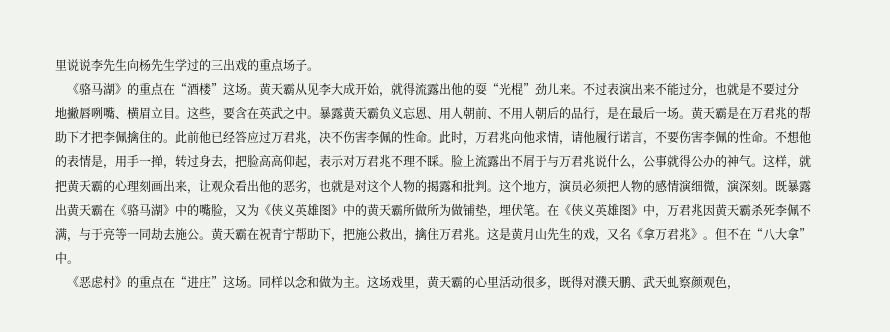里说说李先生向杨先生学过的三出戏的重点场子。
    《骆马湖》的重点在“酒楼”这场。黄天霸从见李大成开始，就得流露出他的耍“光棍”劲儿来。不过表演出来不能过分，也就是不要过分
地撇唇咧嘴、横眉立目。这些，要含在英武之中。暴露黄天霸负义忘恩、用人朝前、不用人朝后的品行，是在最后一场。黄天霸是在万君兆的帮
助下才把李佩擒住的。此前他已经答应过万君兆，决不伤害李佩的性命。此时，万君兆向他求情，请他履行诺言，不要伤害李佩的性命。不想他
的表情是，用手一掸，转过身去，把脸高高仰起，表示对万君兆不理不睬。脸上流露出不屑于与万君兆说什么，公事就得公办的神气。这样，就
把黄天霸的心理刻画出来，让观众看出他的恶劣，也就是对这个人物的揭露和批判。这个地方，演员必须把人物的感情演细微，演深刻。既暴露
出黄天霸在《骆马湖》中的嘴脸，又为《侠义英雄图》中的黄天霸所做所为做铺垫，埋伏笔。在《侠义英雄图》中，万君兆因黄天霸杀死李佩不
满，与于亮等一同劫去施公。黄天霸在祝青宁帮助下，把施公救出，擒住万君兆。这是黄月山先生的戏，又名《拿万君兆》。但不在“八大拿”
中。
    《恶虑村》的重点在“进庄”这场。同样以念和做为主。这场戏里，黄天霸的心里活动很多，既得对濮天鹏、武天虬察颜观色，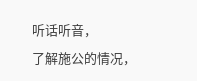听话听音，
了解施公的情况，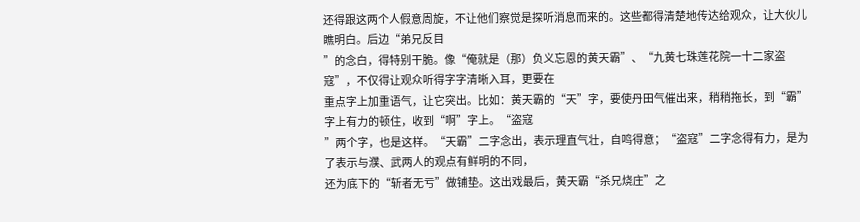还得跟这两个人假意周旋，不让他们察觉是探听消息而来的。这些都得清楚地传达给观众，让大伙儿瞧明白。后边“弟兄反目
”的念白，得特别干脆。像“俺就是（那）负义忘恩的黄天霸”、“九黄七珠莲花院一十二家盗寇”，不仅得让观众听得字字清晰入耳，更要在
重点字上加重语气，让它突出。比如：黄天霸的“天”字，要使丹田气催出来，稍稍拖长，到“霸”字上有力的顿住，收到“啊”字上。“盗寇
”两个字，也是这样。“天霸”二字念出，表示理直气壮，自鸣得意；“盗寇”二字念得有力，是为了表示与濮、武两人的观点有鲜明的不同，
还为底下的“斩者无亏”做铺垫。这出戏最后，黄天霸“杀兄烧庄”之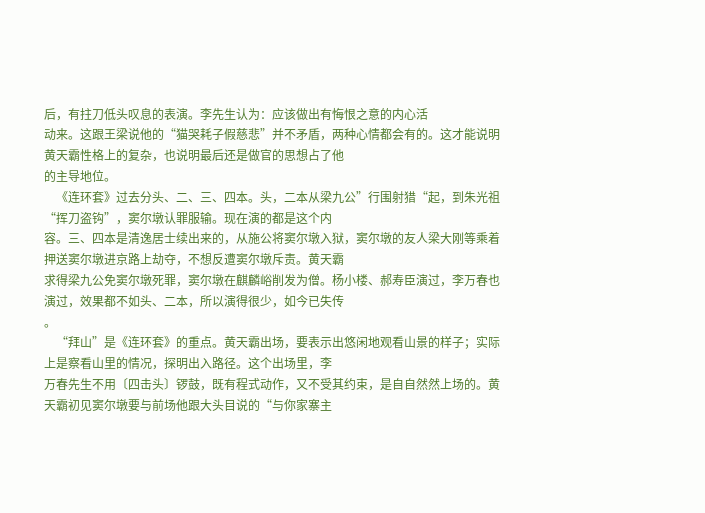后，有拄刀低头叹息的表演。李先生认为：应该做出有悔恨之意的内心活
动来。这跟王梁说他的“猫哭耗子假慈悲”并不矛盾，两种心情都会有的。这才能说明黄天霸性格上的复杂，也说明最后还是做官的思想占了他
的主导地位。
    《连环套》过去分头、二、三、四本。头，二本从梁九公”行围射猎“起，到朱光祖“挥刀盗钩”，窦尔墩认罪服输。现在演的都是这个内
容。三、四本是清逸居士续出来的，从施公将窦尔墩入狱，窦尔墩的友人梁大刚等乘着押送窦尔墩进京路上劫夺，不想反遭窦尔墩斥责。黄天霸
求得梁九公免窦尔墩死罪，窦尔墩在麒麟峪削发为僧。杨小楼、郝寿臣演过，李万春也演过，效果都不如头、二本，所以演得很少，如今已失传
。
    “拜山”是《连环套》的重点。黄天霸出场，要表示出悠闲地观看山景的样子；实际上是察看山里的情况，探明出入路径。这个出场里，李
万春先生不用〔四击头〕锣鼓，既有程式动作，又不受其约束，是自自然然上场的。黄天霸初见窦尔墩要与前场他跟大头目说的“与你家寨主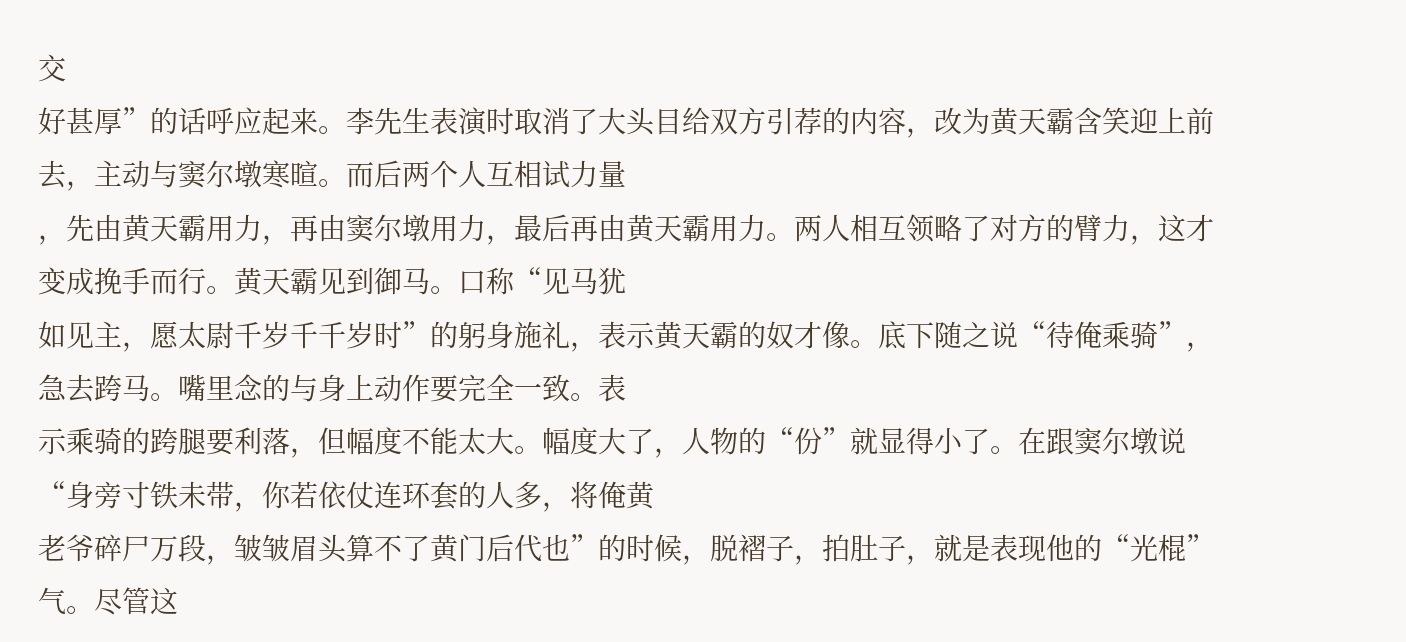交
好甚厚”的话呼应起来。李先生表演时取消了大头目给双方引荐的内容，改为黄天霸含笑迎上前去，主动与窦尔墩寒暄。而后两个人互相试力量
，先由黄天霸用力，再由窦尔墩用力，最后再由黄天霸用力。两人相互领略了对方的臂力，这才变成挽手而行。黄天霸见到御马。口称“见马犹
如见主，愿太尉千岁千千岁时”的躬身施礼，表示黄天霸的奴才像。底下随之说“待俺乘骑”，急去跨马。嘴里念的与身上动作要完全一致。表
示乘骑的跨腿要利落，但幅度不能太大。幅度大了，人物的“份”就显得小了。在跟窦尔墩说“身旁寸铁未带，你若依仗连环套的人多，将俺黄
老爷碎尸万段，皱皱眉头算不了黄门后代也”的时候，脱褶子，拍肚子，就是表现他的“光棍”气。尽管这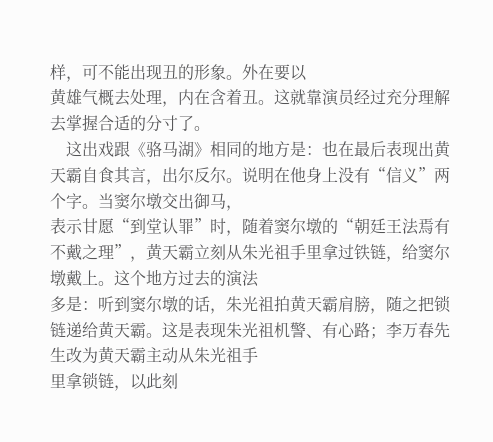样，可不能出现丑的形象。外在要以
黄雄气概去处理，内在含着丑。这就靠演员经过充分理解去掌握合适的分寸了。
    这出戏跟《骆马湖》相同的地方是：也在最后表现出黄天霸自食其言，出尔反尔。说明在他身上没有“信义”两个字。当窦尔墩交出御马，
表示甘愿“到堂认罪”时，随着窦尔墩的“朝廷王法焉有不戴之理”，黄天霸立刻从朱光祖手里拿过铁链，给窦尔墩戴上。这个地方过去的演法
多是：听到窦尔墩的话，朱光祖拍黄天霸肩膀，随之把锁链递给黄天霸。这是表现朱光祖机警、有心路；李万春先生改为黄天霸主动从朱光祖手
里拿锁链，以此刻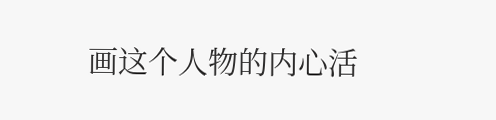画这个人物的内心活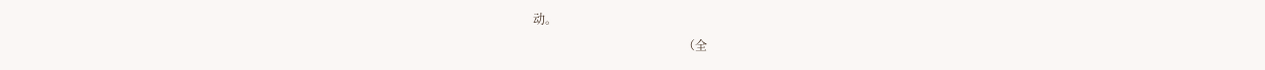动。
                                                  （全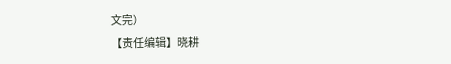文完）
【责任编辑】晓耕